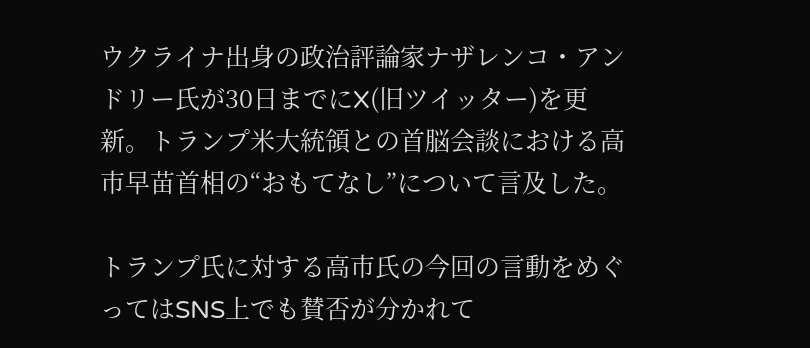ウクライナ出身の政治評論家ナザレンコ・アンドリー氏が30日までにX(旧ツイッター)を更新。トランプ米大統領との首脳会談における高市早苗首相の“おもてなし”について言及した。

トランプ氏に対する高市氏の今回の言動をめぐってはSNS上でも賛否が分かれて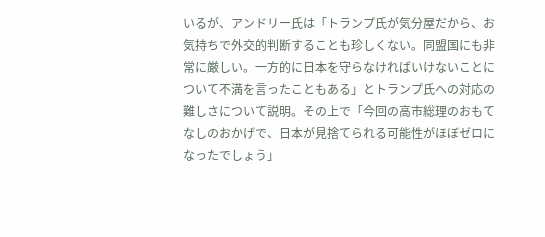いるが、アンドリー氏は「トランプ氏が気分屋だから、お気持ちで外交的判断することも珍しくない。同盟国にも非常に厳しい。一方的に日本を守らなければいけないことについて不満を言ったこともある」とトランプ氏への対応の難しさについて説明。その上で「今回の高市総理のおもてなしのおかげで、日本が見捨てられる可能性がほぼゼロになったでしょう」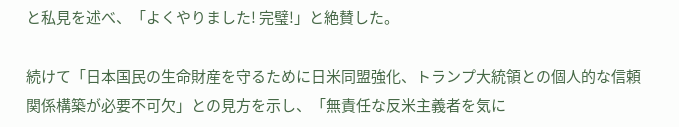と私見を述べ、「よくやりました! 完璧!」と絶賛した。

続けて「日本国民の生命財産を守るために日米同盟強化、トランプ大統領との個人的な信頼関係構築が必要不可欠」との見方を示し、「無責任な反米主義者を気に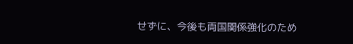せずに、今後も両国関係強化のため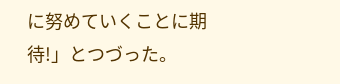に努めていくことに期待!」とつづった。